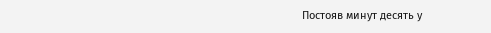Постояв минут десять у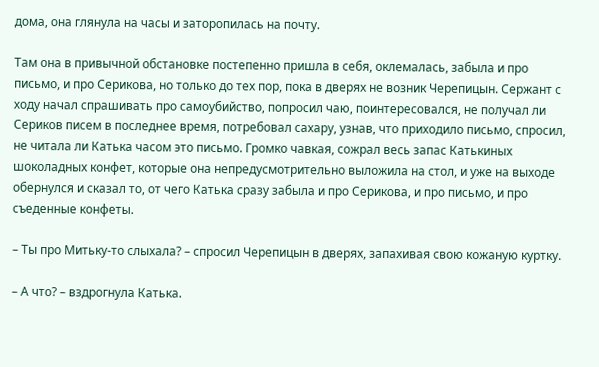дома, она глянула на часы и заторопилась на почту.

Там она в привычной обстановке постепенно пришла в себя, оклемалась, забыла и про письмо, и про Серикова, но только до тех пор, пока в дверях не возник Черепицын. Сержант с ходу начал спрашивать про самоубийство, попросил чаю, поинтересовался, не получал ли Сериков писем в последнее время, потребовал сахару, узнав, что приходило письмо, спросил, не читала ли Катька часом это письмо. Громко чавкая, сожрал весь запас Катькиных шоколадных конфет, которые она непредусмотрительно выложила на стол, и уже на выходе обернулся и сказал то, от чего Катька сразу забыла и про Серикова, и про письмо, и про съеденные конфеты.

– Ты про Митьку-то слыхала? – спросил Черепицын в дверях, запахивая свою кожаную куртку.

– А что? – вздрогнула Катька.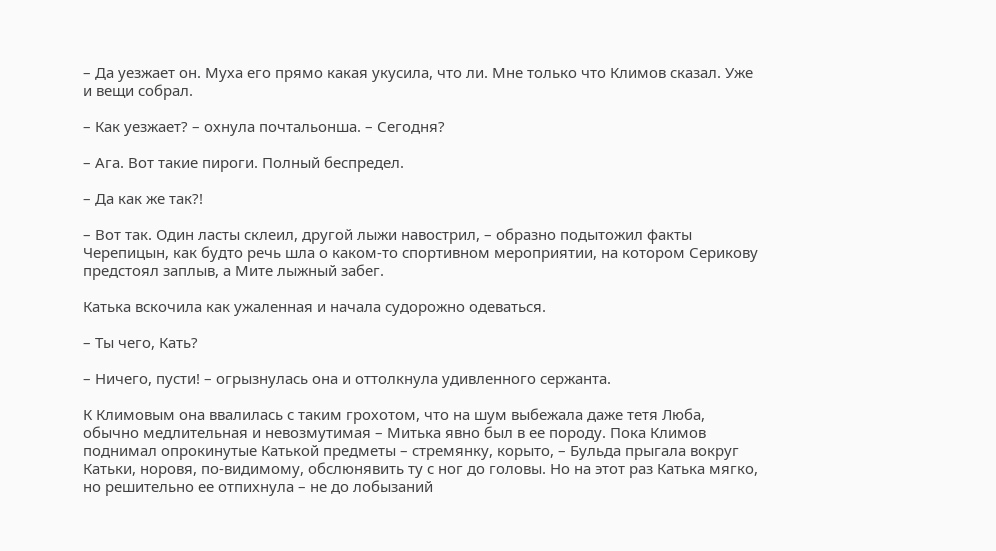– Да уезжает он. Муха его прямо какая укусила, что ли. Мне только что Климов сказал. Уже и вещи собрал.

– Как уезжает? – охнула почтальонша. – Сегодня?

– Ага. Вот такие пироги. Полный беспредел.

– Да как же так?!

– Вот так. Один ласты склеил, другой лыжи навострил, – образно подытожил факты Черепицын, как будто речь шла о каком-то спортивном мероприятии, на котором Серикову предстоял заплыв, а Мите лыжный забег.

Катька вскочила как ужаленная и начала судорожно одеваться.

– Ты чего, Кать?

– Ничего, пусти! – огрызнулась она и оттолкнула удивленного сержанта.

К Климовым она ввалилась с таким грохотом, что на шум выбежала даже тетя Люба, обычно медлительная и невозмутимая – Митька явно был в ее породу. Пока Климов поднимал опрокинутые Катькой предметы – стремянку, корыто, – Бульда прыгала вокруг Катьки, норовя, по-видимому, обслюнявить ту с ног до головы. Но на этот раз Катька мягко, но решительно ее отпихнула – не до лобызаний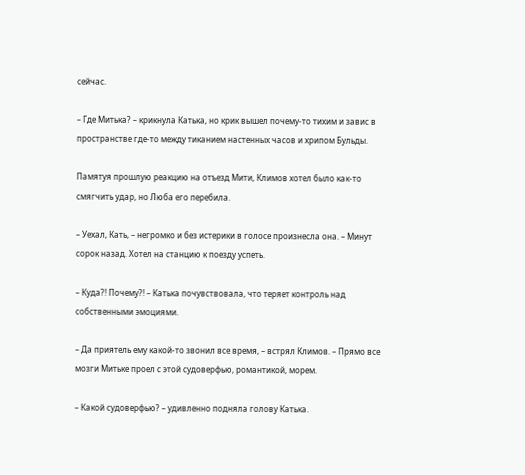сейчас.

– Где Митька? – крикнула Катька, но крик вышел почему-то тихим и завис в пространстве где-то между тиканием настенных часов и хрипом Бульды.

Памятуя прошлую реакцию на отъезд Мити, Климов хотел было как-то смягчить удар, но Люба его перебила.

– Уехал, Кать, – негромко и без истерики в голосе произнесла она. – Минут сорок назад. Хотел на станцию к поезду успеть.

– Куда?! Почему?! – Катька почувствовала, что теряет контроль над собственными эмоциями.

– Да приятель ему какой-то звонил все время, – встрял Климов. – Прямо все мозги Митьке проел с этой судоверфью, романтикой, морем.

– Какой судоверфью? – удивленно подняла голову Катька.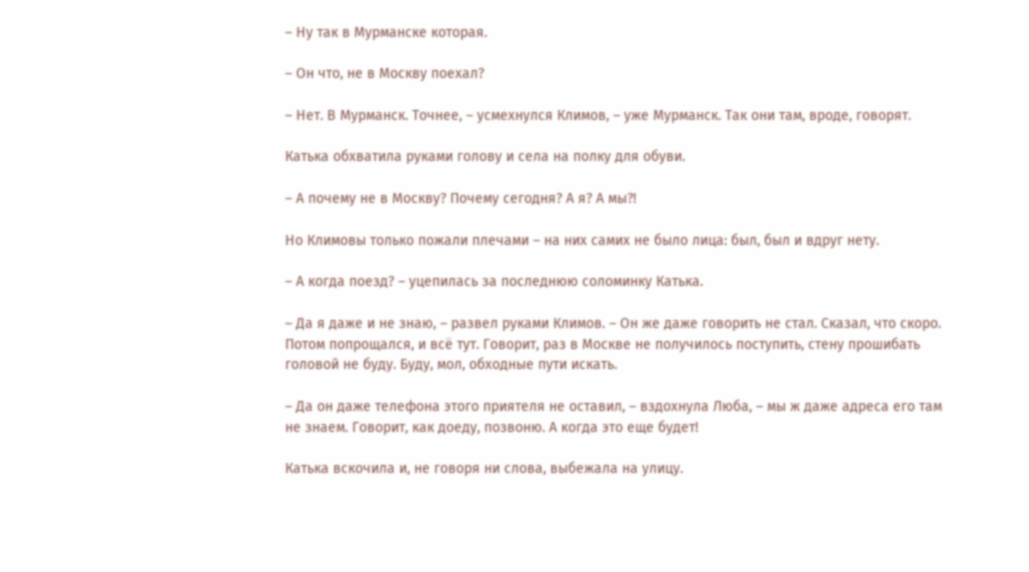– Ну так в Мурманске которая.

– Он что, не в Москву поехал?

– Нет. В Мурманск. Точнее, – усмехнулся Климов, – уже Мурманск. Так они там, вроде, говорят.

Катька обхватила руками голову и села на полку для обуви.

– А почему не в Москву? Почему сегодня? А я? А мы?!

Но Климовы только пожали плечами – на них самих не было лица: был, был и вдруг нету.

– А когда поезд? – уцепилась за последнюю соломинку Катька.

– Да я даже и не знаю, – развел руками Климов. – Он же даже говорить не стал. Сказал, что скоро. Потом попрощался, и всё тут. Говорит, раз в Москве не получилось поступить, стену прошибать головой не буду. Буду, мол, обходные пути искать.

– Да он даже телефона этого приятеля не оставил, – вздохнула Люба, – мы ж даже адреса его там не знаем. Говорит, как доеду, позвоню. А когда это еще будет!

Катька вскочила и, не говоря ни слова, выбежала на улицу.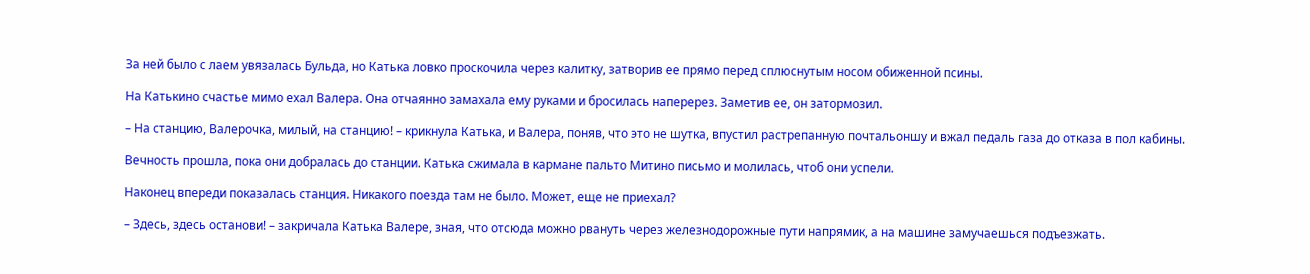За ней было с лаем увязалась Бульда, но Катька ловко проскочила через калитку, затворив ее прямо перед сплюснутым носом обиженной псины.

На Катькино счастье мимо ехал Валера. Она отчаянно замахала ему руками и бросилась наперерез. Заметив ее, он затормозил.

– На станцию, Валерочка, милый, на станцию! – крикнула Катька, и Валера, поняв, что это не шутка, впустил растрепанную почтальоншу и вжал педаль газа до отказа в пол кабины.

Вечность прошла, пока они добралась до станции. Катька сжимала в кармане пальто Митино письмо и молилась, чтоб они успели.

Наконец впереди показалась станция. Никакого поезда там не было. Может, еще не приехал?

– Здесь, здесь останови! – закричала Катька Валере, зная, что отсюда можно рвануть через железнодорожные пути напрямик, а на машине замучаешься подъезжать.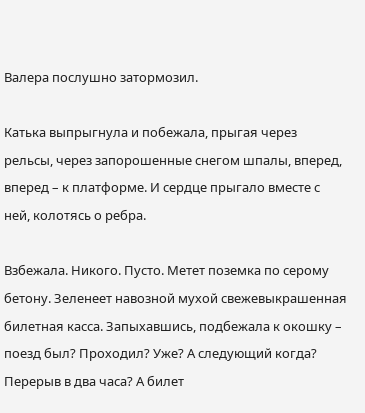Валера послушно затормозил.

Катька выпрыгнула и побежала, прыгая через рельсы, через запорошенные снегом шпалы, вперед, вперед – к платформе. И сердце прыгало вместе с ней, колотясь о ребра.

Взбежала. Никого. Пусто. Метет поземка по серому бетону. Зеленеет навозной мухой свежевыкрашенная билетная касса. Запыхавшись, подбежала к окошку – поезд был? Проходил? Уже? А следующий когда? Перерыв в два часа? А билет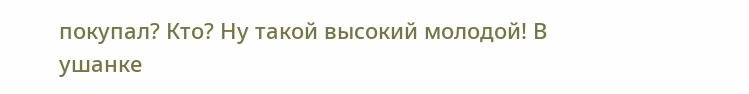покупал? Кто? Ну такой высокий молодой! В ушанке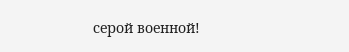серой военной!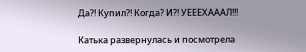Да?! Купил?! Когда? И?! УЕЕЕХАААЛ!!!

Катька развернулась и посмотрела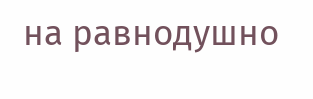на равнодушно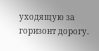уходящую за горизонт дорогу.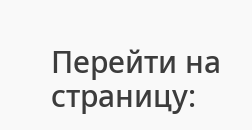Перейти на страницу: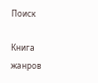Поиск

Книга жанров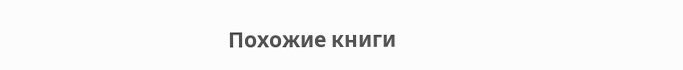Похожие книги